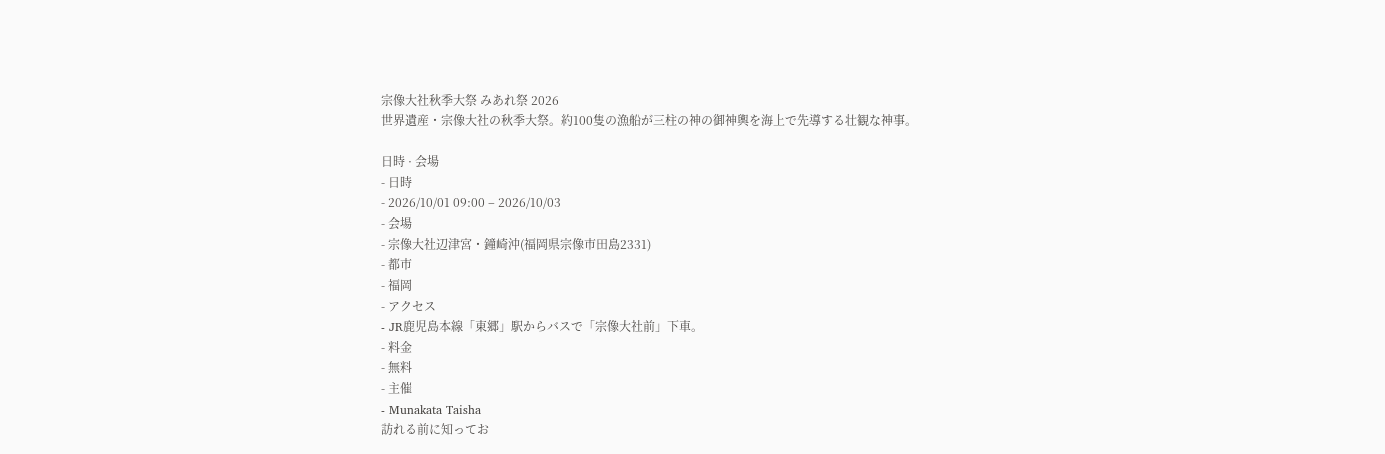宗像大社秋季大祭 みあれ祭 2026
世界遺産・宗像大社の秋季大祭。約100隻の漁船が三柱の神の御神輿を海上で先導する壮観な神事。

日時 · 会場
- 日時
- 2026/10/01 09:00 – 2026/10/03
- 会場
- 宗像大社辺津宮・鐘崎沖(福岡県宗像市田島2331)
- 都市
- 福岡
- アクセス
- JR鹿児島本線「東郷」駅からバスで「宗像大社前」下車。
- 料金
- 無料
- 主催
- Munakata Taisha
訪れる前に知ってお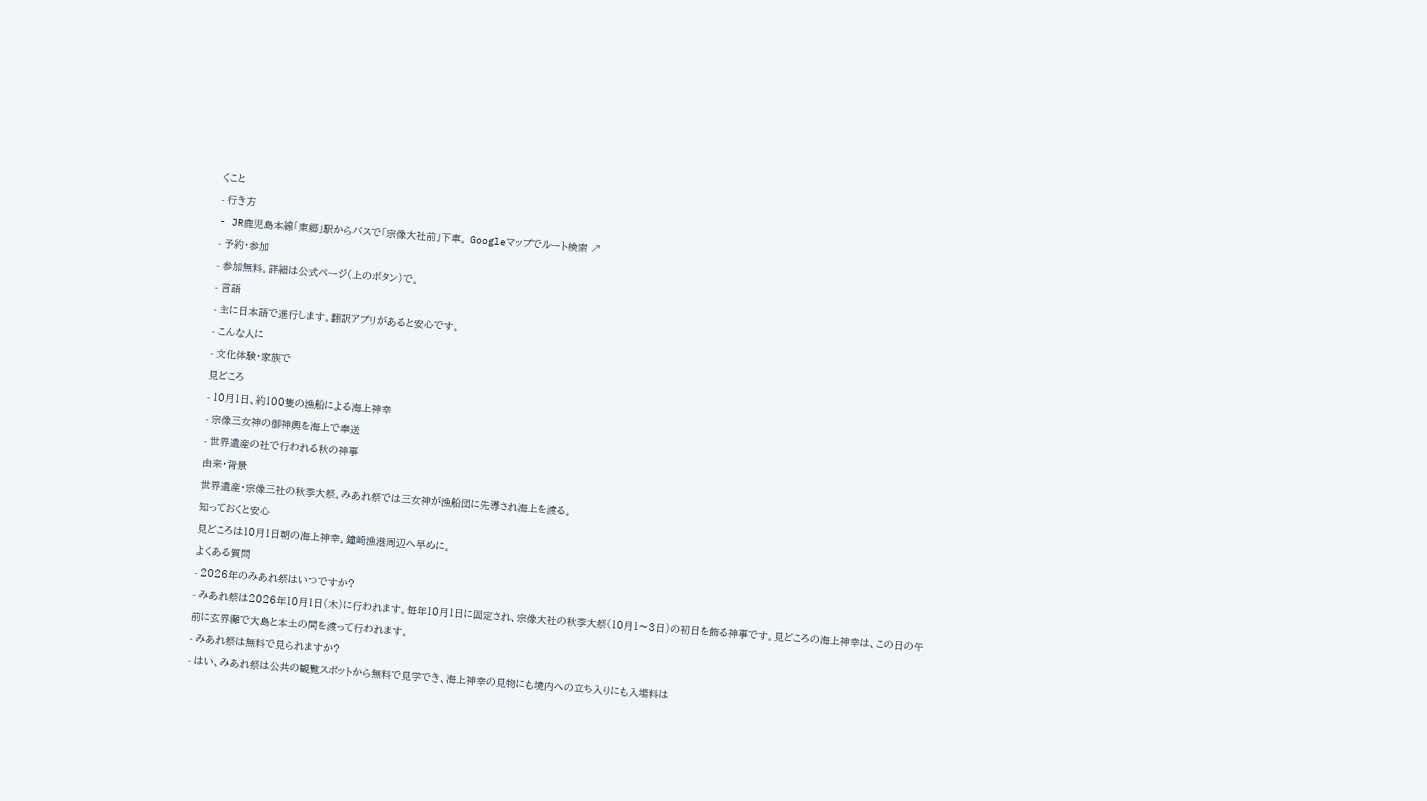くこと
- 行き方
- JR鹿児島本線「東郷」駅からバスで「宗像大社前」下車。 Googleマップでルート検索 ↗
- 予約・参加
- 参加無料。詳細は公式ページ(上のボタン)で。
- 言語
- 主に日本語で進行します。翻訳アプリがあると安心です。
- こんな人に
- 文化体験・家族で
見どころ
- 10月1日、約100隻の漁船による海上神幸
- 宗像三女神の御神輿を海上で奉送
- 世界遺産の社で行われる秋の神事
由来・背景
世界遺産・宗像三社の秋季大祭。みあれ祭では三女神が漁船団に先導され海上を渡る。
知っておくと安心
見どころは10月1日朝の海上神幸。鐘崎漁港周辺へ早めに。
よくある質問
- 2026年のみあれ祭はいつですか?
- みあれ祭は2026年10月1日(木)に行われます。毎年10月1日に固定され、宗像大社の秋季大祭(10月1〜3日)の初日を飾る神事です。見どころの海上神幸は、この日の午前に玄界灘で大島と本土の間を渡って行われます。
- みあれ祭は無料で見られますか?
- はい、みあれ祭は公共の観覧スポットから無料で見学でき、海上神幸の見物にも境内への立ち入りにも入場料は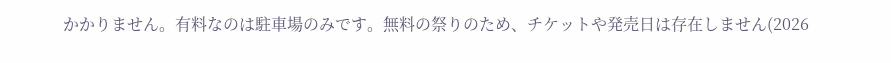かかりません。有料なのは駐車場のみです。無料の祭りのため、チケットや発売日は存在しません(2026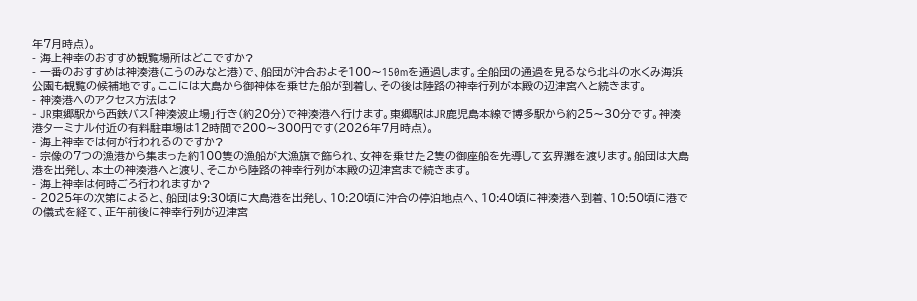年7月時点)。
- 海上神幸のおすすめ観覧場所はどこですか?
- 一番のおすすめは神湊港(こうのみなと港)で、船団が沖合およそ100〜150mを通過します。全船団の通過を見るなら北斗の水くみ海浜公園も観覧の候補地です。ここには大島から御神体を乗せた船が到着し、その後は陸路の神幸行列が本殿の辺津宮へと続きます。
- 神湊港へのアクセス方法は?
- JR東郷駅から西鉄バス「神湊波止場」行き(約20分)で神湊港へ行けます。東郷駅はJR鹿児島本線で博多駅から約25〜30分です。神湊港ターミナル付近の有料駐車場は12時間で200〜300円です(2026年7月時点)。
- 海上神幸では何が行われるのですか?
- 宗像の7つの漁港から集まった約100隻の漁船が大漁旗で飾られ、女神を乗せた2隻の御座船を先導して玄界灘を渡ります。船団は大島港を出発し、本土の神湊港へと渡り、そこから陸路の神幸行列が本殿の辺津宮まで続きます。
- 海上神幸は何時ごろ行われますか?
- 2025年の次第によると、船団は9:30頃に大島港を出発し、10:20頃に沖合の停泊地点へ、10:40頃に神湊港へ到着、10:50頃に港での儀式を経て、正午前後に神幸行列が辺津宮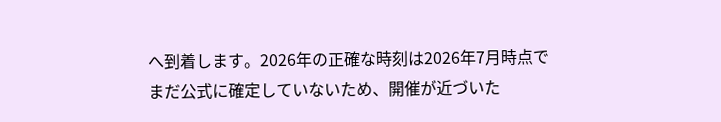へ到着します。2026年の正確な時刻は2026年7月時点でまだ公式に確定していないため、開催が近づいた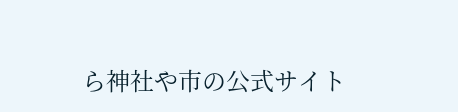ら神社や市の公式サイト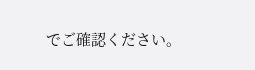でご確認ください。